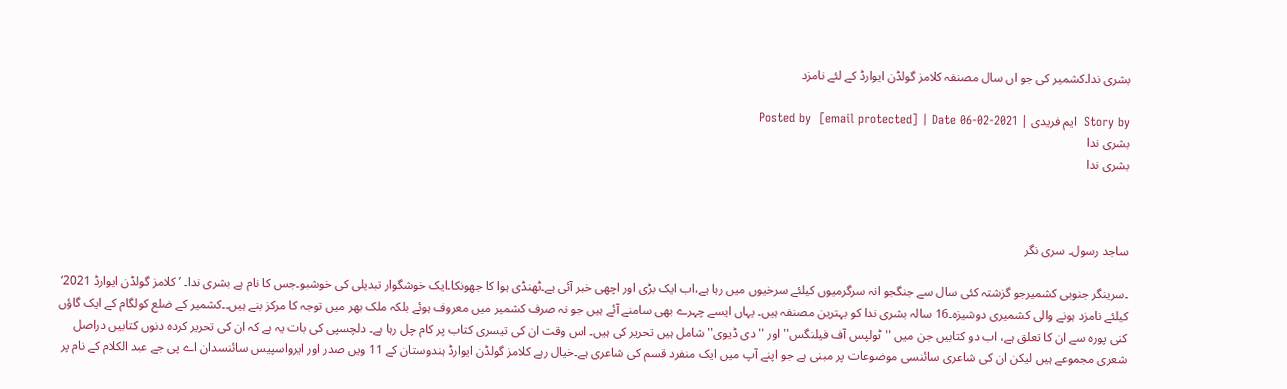بشری ندا۔کشمیر کی جو اں سال مصنفہ کلامز گولڈن ایوارڈ کے لئے نامزد

Story by  ایم فریدی | Posted by  [email protected] | Date 06-02-2021
بشری ندا
بشری ندا



ساجد رسول۔ سری نگر

۔سرینگر جنوبی کشمیرجو گزشتہ کئی سال سے جنگجو انہ سرگرمیوں کیلئے سرخیوں میں رہا ہے،اب ایک بڑی اور اچھی خبر آئی ہے۔ٹھنڈی ہوا کا جھونکا۔ایک خوشگوار تبدیلی کی خوشبو۔جس کا نام ہے بشری ندا۔ ’کلامز گولڈن ایوارڈ 2021‘ کیلئے نامزد ہونے والی کشمیری دوشیزہ۔16 سالہ بشری ندا کو بہترین مصنفہ ہیں۔ یہاں ایسے چہرے بھی سامنے آئے ہیں جو نہ صرف کشمیر میں معروف ہوئے بلکہ ملک بھر میں توجہ کا مرکز بنے ہیں۔۔کشمیر کے ضلع کولگام کے ایک گاؤں کنی پورہ سے ان کا تعلق ہے، اب دو کتابیں جن میں ''ٹولپس آف فیلنگس'' اور ''دی ڈیوی'' شامل ہیں تحریر کی ہیں۔ اس وقت ان کی تیسری کتاب پر کام چل رہا ہے۔ دلچسپی کی بات یہ ہے کہ ان کی تحریر کردہ دنوں کتابیں دراصل شعری مجموعے ہیں لیکن ان کی شاعری سائنسی موضوعات پر مبنی ہے جو اپنے آپ میں ایک منفرد قسم کی شاعری ہے۔خیال رہے کلامز گولڈن ایوارڈ ہندوستان کے 11 ویں صدر اور ایرواسپیس سائنسدان اے پی جے عبد الکلام کے نام پر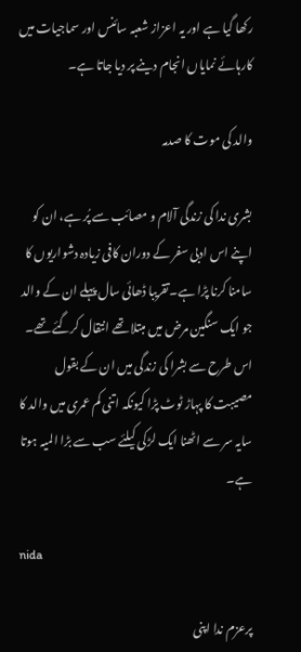رکھا گیا ہے اور یہ اعزاز شعبہ سائنس اور سماجیات میں کارہائے نمایاں انجام دینے پر دیا جاتا ہے۔

والد کی موت کا صدمہ

بشری ندا کی زندگی آلام و مصائب سے پُر ہے، ان کو اپنے اس ادبی سفر کے دوران کافی زیادہ دشواریوں کا سامنا کرنا پڑا ہے۔تقریبا ڈھائی سال پہلے ان کے والد جو ایک سنگین مرض میں مبتلا تھے انتقال کرگئے تھے۔ اس طرح سے بشرا کی زندگی میں ان کے بقول مصیبت کا پہاڑ ٹوٹ پڑا کیونکہ اتنی کم عمری میں والد کا سایہ سر سے اٹھنا ایک لڑکی کیلئے سب سے بڑا المیہ ہوتا ہے۔

nida

پرعزم ندا اپنی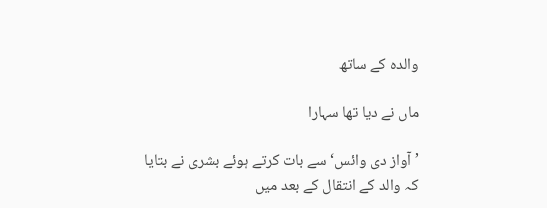والدہ کے ساتھ

ماں نے دیا تھا سہارا

’آواز دی وائس‘ سے بات کرتے ہوئے بشری نے بتایا کہ والد کے انتقال کے بعد میں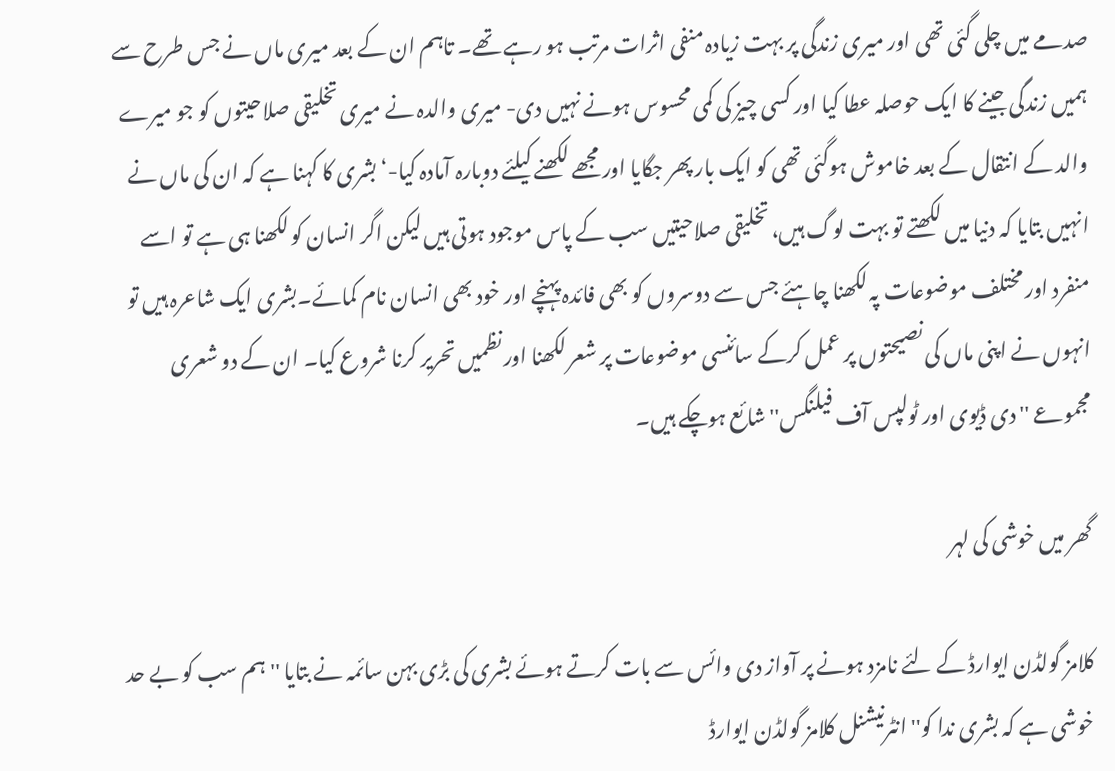صدمے میں چلی گئی تھی اور میری زندگی پر بہت زیادہ منفی اثرات مرتب ہو رہے تھے۔ تاہم ان کے بعد میری ماں نے جس طرح سے ہمیں زندگی جینے کا ایک حوصلہ عطا کیا اور کسی چیز کی کمی محسوس ہونے نہیں دی- میری والدہ نے میری تخلیقی صلاحیتوں کو جو میرے والد کے انتقال کے بعد خاموش ہوگئی تھی کو ایک بار پھر جگایا اور مجھے لکھنے کیلئے دوبارہ آمادہ کیا-‘بشری کا کہنا ہے کہ ان کی ماں نے انہیں بتایا کہ دنیا میں لکھتے تو بہت لوگ ہیں، تخلیقی صلاحیتیں سب کے پاس موجود ہوتی ہیں لیکن اگر انسان کو لکھنا ہی ہے تو اسے منفرد اور مختلف موضوعات پہ لکھنا چاہئے جس سے دوسروں کو بھی فائدہ پہنچے اور خود بھی انسان نام کمائے۔بشری ایک شاعرہ ہیں تو انہوں نے اپنی ماں کی نصیحتوں پر عمل کرکے سائنسی موضوعات پر شعر لکھنا اور نظمیں تحریر کرنا شروع کیا۔ ان کے دو شعری مجموعے '' دی ڈیوی اور ٹولپس آف فیلنگس'' شائع ہوچکے ہیں۔

گھر میں خوشی کی لہر

کلامز گولڈن ایوارڈ کے لئے نامزد ہونے پر آواز دی وائس سے بات کرتے ہوئے بشری کی بڑی بہن سائمہ نے بتایا '' ہم سب کو بے حد خوشی ہے کہ بشری ندا کو'' انٹرنیشنل کلامز گولڈن ایوارڈ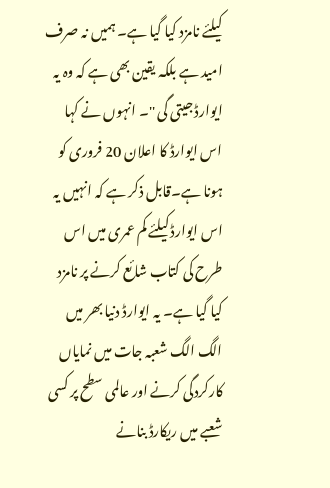کیلئے نامزد کیا گیا ہے۔ ہمیں نہ صرف امید ہے بلکہ یقین بھی ہے کہ وہ یہ ایوارڈ جیتی گی ''۔ انہوں نے کہا اس ایوارڈ کا اعلان 20 فروری کو ہونا ہے۔قابل ذکر ہے کہ انہیں یہ اس ایوارڈ کیلئے کم عمری میں اس طرح کی کتاب شائع کرنے پر نامزد کیا گیا ہے۔ یہ ایوارڈ دنیا بھر میں الگ الگ شعبہ جات میں نمایاں کارکردگی کرنے اور عالمی سطح پر کسی شعبے میں ریکارڈ بنانے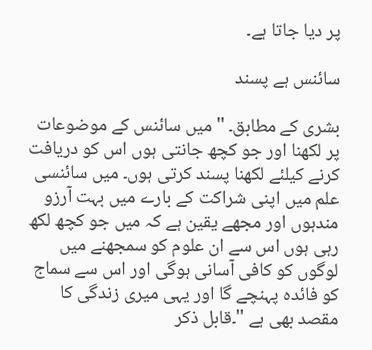پر دیا جاتا ہے۔

سائنس ہے پسند

بشری کے مطابق۔ ''میں سائنس کے موضوعات پر لکھنا اور جو کچھ جانتی ہوں اس کو دریافت کرنے کیلئے لکھنا پسند کرتی ہوں۔ میں سائنسی علم میں اپنی شراکت کے بارے میں بہت آرزو مندہوں اور مجھے یقین ہے کہ میں جو کچھ لکھ رہی ہوں اس سے ان علوم کو سمجھنے میں لوگوں کو کافی آسانی ہوگی اور اس سے سماج کو فائدہ پہنچے گا اور یہی میری زندگی کا مقصد بھی ہے ''۔قابل ذکر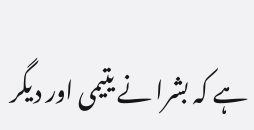ہے کہ بشرا نے یتیمی اور دیگر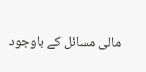مالی مسائل کے باوجود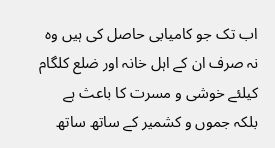اب تک جو کامیابی حاصل کی ہیں وہ نہ صرف ان کے اہل خانہ اور ضلع کلگام کیلئے خوشی و مسرت کا باعث ہے بلکہ جموں و کشمیر کے ساتھ ساتھ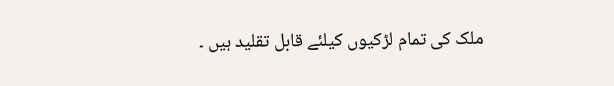ملک کی تمام لڑکیوں کیلئے قابل تقلید ہیں ۔